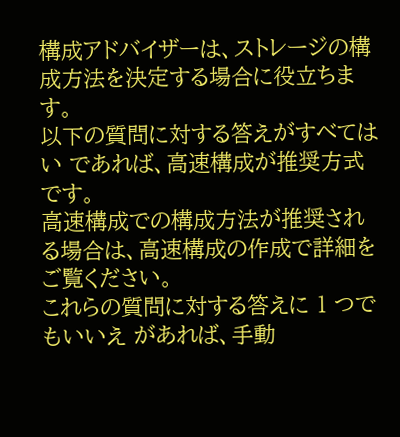構成アドバイザーは、ストレージの構成方法を決定する場合に役立ちます。
以下の質問に対する答えがすべてはい であれば、高速構成が推奨方式です。
高速構成での構成方法が推奨される場合は、高速構成の作成で詳細をご覧ください。
これらの質問に対する答えに 1 つでもいいえ があれば、手動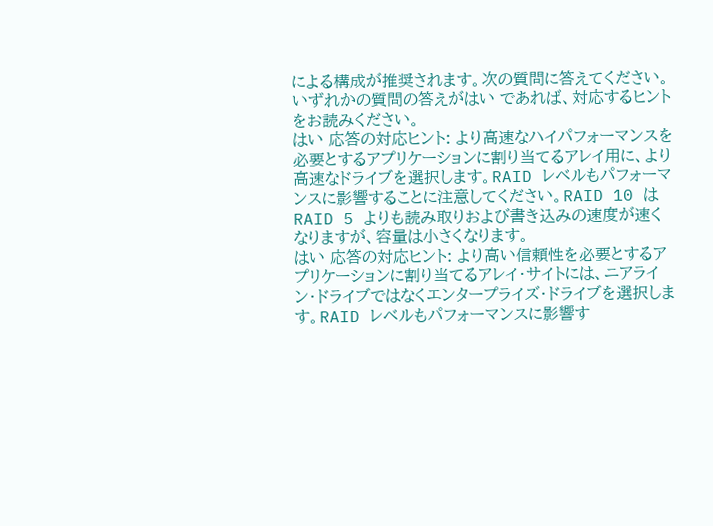による構成が推奨されます。次の質問に答えてください。いずれかの質問の答えがはい であれば、対応するヒントをお読みください。
はい 応答の対応ヒント: より高速なハイパフォーマンスを必要とするアプリケーションに割り当てるアレイ用に、より高速なドライブを選択します。RAID レベルもパフォーマンスに影響することに注意してください。RAID 10 は RAID 5 よりも読み取りおよび書き込みの速度が速くなりますが、容量は小さくなります。
はい 応答の対応ヒント: より高い信頼性を必要とするアプリケーションに割り当てるアレイ・サイトには、ニアライン・ドライブではなくエンタープライズ・ドライブを選択します。RAID レベルもパフォーマンスに影響す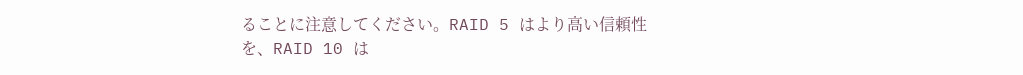ることに注意してください。RAID 5 はより高い信頼性を、RAID 10 は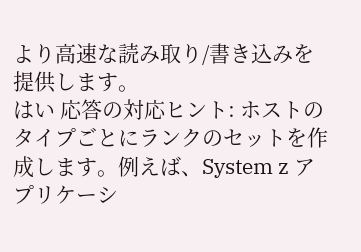より高速な読み取り/書き込みを提供します。
はい 応答の対応ヒント: ホストのタイプごとにランクのセットを作成します。例えば、System z アプリケーシ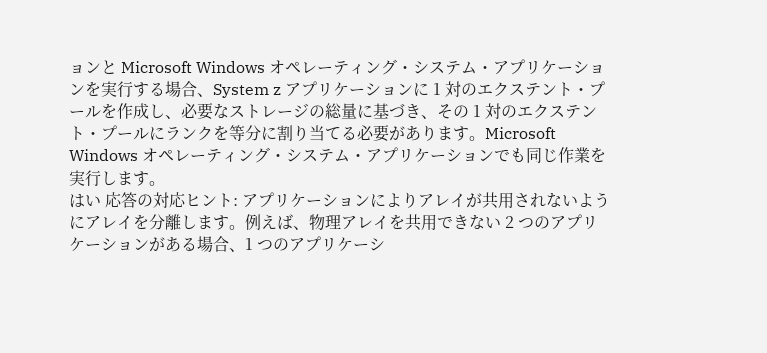ョンと Microsoft Windows オペレーティング・システム・アプリケーションを実行する場合、System z アプリケーションに 1 対のエクステント・プールを作成し、必要なストレージの総量に基づき、その 1 対のエクステント・プールにランクを等分に割り当てる必要があります。Microsoft Windows オペレーティング・システム・アプリケーションでも同じ作業を実行します。
はい 応答の対応ヒント: アプリケーションによりアレイが共用されないようにアレイを分離します。例えば、物理アレイを共用できない 2 つのアプリケーションがある場合、1 つのアプリケーシ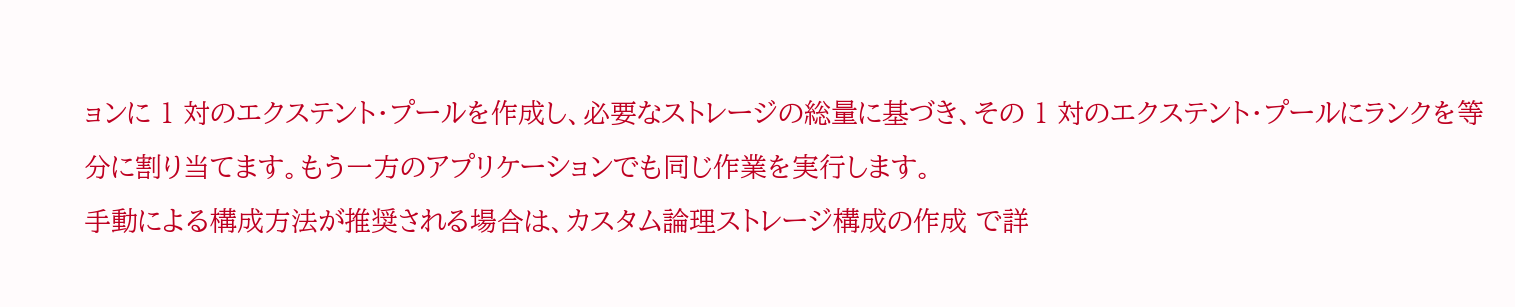ョンに 1 対のエクステント・プールを作成し、必要なストレージの総量に基づき、その 1 対のエクステント・プールにランクを等分に割り当てます。もう一方のアプリケーションでも同じ作業を実行します。
手動による構成方法が推奨される場合は、カスタム論理ストレージ構成の作成 で詳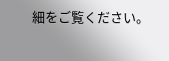細をご覧ください。